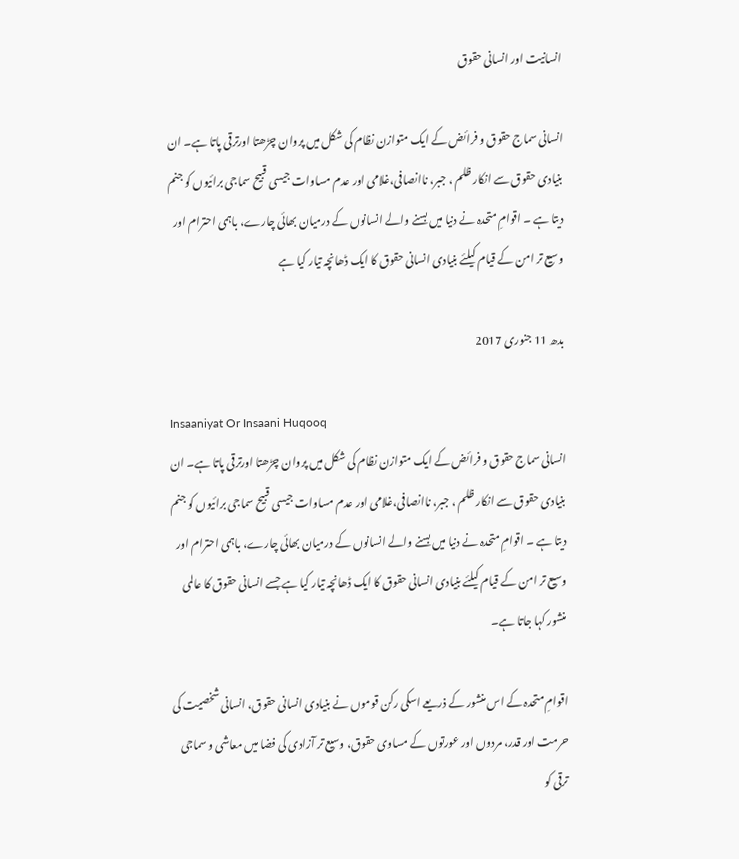انسانیت اور انسانی حقوق

انسانی سماج حقوق و فرائض کے ایک متوازن نظام کی شکل میں پروان چڑھتا اورترقی پاتا ہے۔ ان بنیادی حقوق سے انکار ظلم ، جبر، ناانصافی،غلامی اور عدم مساوات جیسی قبیح سماجی برائیوں کو جنم دیتا ہے ۔ اقوامِ متحدہ نے دنیا میں بسنے والے انسانوں کے درمیان بھائی چارے، باہمی احترام اور وسیع تر امن کے قیام کیلئے بنیادی انسانی حقوق کا ایک ڈھانچہ تیار کیا ہے

بدھ 11 جنوری 2017

Insaaniyat Or Insaani Huqooq
انسانی سماج حقوق و فرائض کے ایک متوازن نظام کی شکل میں پروان چڑھتا اورترقی پاتا ہے۔ ان بنیادی حقوق سے انکار ظلم ، جبر، ناانصافی،غلامی اور عدم مساوات جیسی قبیح سماجی برائیوں کو جنم دیتا ہے ۔ اقوامِ متحدہ نے دنیا میں بسنے والے انسانوں کے درمیان بھائی چارے، باہمی احترام اور وسیع تر امن کے قیام کیلئے بنیادی انسانی حقوق کا ایک ڈھانچہ تیار کیا ہے جسے انسانی حقوق کا عالمی منشور کہا جاتا ہے۔

اقوامِ متحدہ کے اس منشور کے ذریعے اسکی رکن قوموں نے بنیادی انسانی حقوق، انسانی شخصیت کی حرمت اور قدر، مردوں اور عورتوں کے مساوی حقوق، وسیع تر آزادی کی فضا میں معاشی و سماجی ترقی کو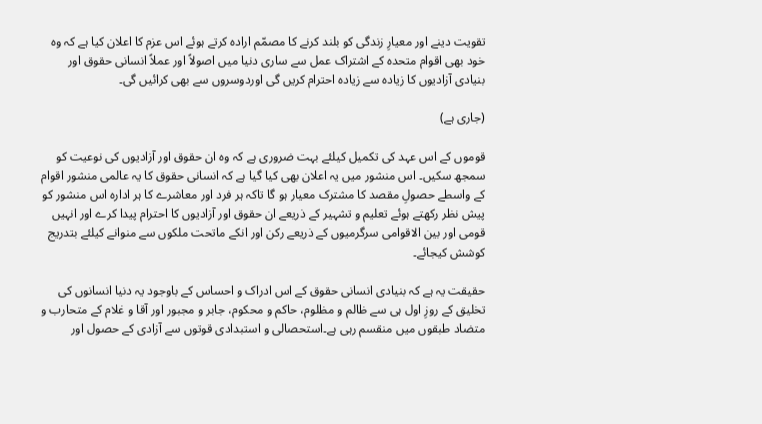تقویت دینے اور معیارِ زندگی کو بلند کرنے کا مصمّم ارادہ کرتے ہوئے اس عزم کا اعلان کیا ہے کہ وہ خود بھی اقوام متحدہ کے اشتراک عمل سے ساری دنیا میں اصولاً اور عملاً انسانی حقوق اور بنیادی آزادیوں کا زیادہ سے زیادہ احترام کریں گی اوردوسروں سے بھی کرائیں گی۔

(جاری ہے)

قوموں کے اس عہد کی تکمیل کیلئے بہت ضروری ہے کہ وہ ان حقوق اور آزادیوں کی نوعیت کو سمجھ سکیں۔ اس منشور میں یہ اعلان بھی کیا گیا ہے کہ انسانی حقوق کا یہ عالمی منشور اقوام کے واسطے حصولِ مقصد کا مشترک معیار ہو گا تاکہ ہر فرد اور معاشرے کا ہر ادارہ اس منشور کو پیش نظر رکھتے ہوئے تعلیم و تشہیر کے ذریعے ان حقوق اور آزادیوں کا احترام پیدا کرے اور انہیں قومی اور بین الاقوامی سرگرمیوں کے ذریعے رکن اور انکے ماتحت ملکوں سے منوانے کیلئے بتدریج کوشش کیجائے۔

حقیقت یہ ہے کہ بنیادی انسانی حقوق کے اس ادراک و احساس کے باوجود یہ دنیا انسانوں کی تخلیق کے روزِ اول ہی سے ظالم و مظلوم، حاکم و محکوم، جابر و مجبور اور آقا و غلام کے متحارب و متضاد طبقوں میں منقسم رہی ہے۔استحصالی و استبدادی قوتوں سے آزادی کے حصول اور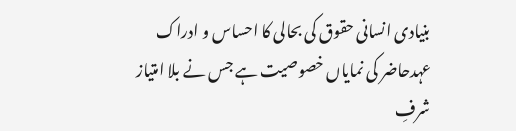بنیادی انسانی حقوق کی بحالی کا احساس و ادراک عہدحاضر کی نمایاں خصوصیت ہے جس نے بلا امتیاز شرفِ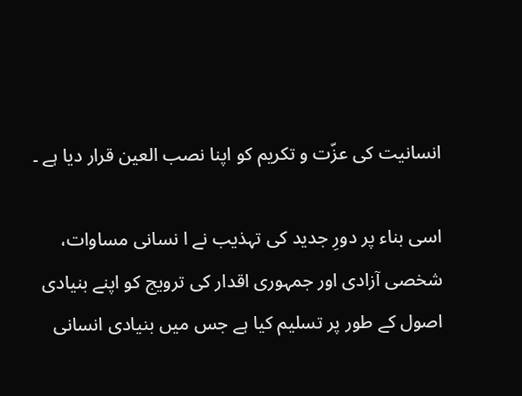انسانیت کی عزّت و تکریم کو اپنا نصب العین قرار دیا ہے ۔

اسی بناء پر دورِ جدید کی تہذیب نے ا نسانی مساوات، شخصی آزادی اور جمہوری اقدار کی ترویج کو اپنے بنیادی اصول کے طور پر تسلیم کیا ہے جس میں بنیادی انسانی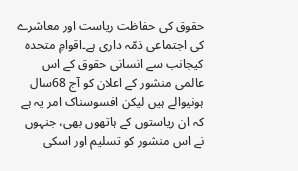حقوق کی حفاظت ریاست اور معاشرے کی اجتماعی ذمّہ داری ہے۔اقوامِ متحدہ کیجانب سے انسانی حقوق کے اس عالمی منشور کے اعلان کو آج 68سال ہونیوالے ہیں لیکن افسوسناک امر یہ ہے کہ ان ریاستوں کے ہاتھوں بھی، جنہوں نے اس منشور کو تسلیم اور اسکی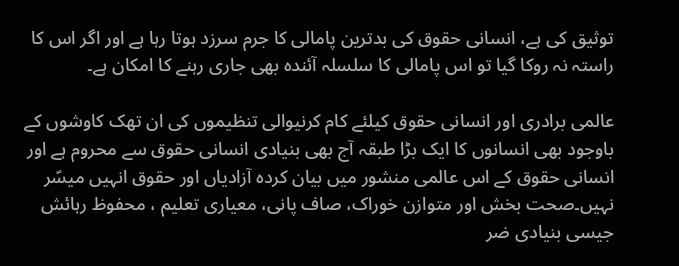توثیق کی ہے، انسانی حقوق کی بدترین پامالی کا جرم سرزد ہوتا رہا ہے اور اگر اس کا راستہ نہ روکا گیا تو اس پامالی کا سلسلہ آئندہ بھی جاری رہنے کا امکان ہے۔

عالمی برادری اور انسانی حقوق کیلئے کام کرنیوالی تنظیموں کی ان تھک کاوشوں کے باوجود بھی انسانوں کا ایک بڑا طبقہ آج بھی بنیادی انسانی حقوق سے محروم ہے اور انسانی حقوق کے اس عالمی منشور میں بیان کردہ آزادیاں اور حقوق انہیں میسّر نہیں۔صحت بخش اور متوازن خوراک، صاف پانی، معیاری تعلیم ، محفوظ رہائش جیسی بنیادی ضر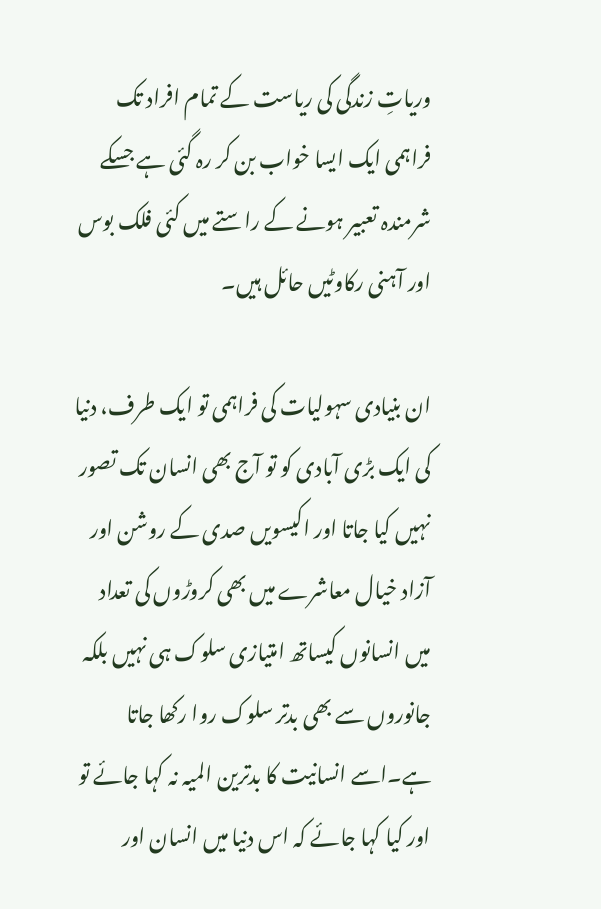وریاتِ زندگی کی ریاست کے تمام افراد تک فراہمی ایک ایسا خواب بن کر رہ گئی ہے جسکے شرمندہ تعبیر ہونے کے راستے میں کئی فلک بوس اور آہنی رکاوٹیں حائل ہیں۔

ان بنیادی سہولیات کی فراہمی تو ایک طرف، دنیا کی ایک بڑی آبادی کو تو آج بھی انسان تک تصور نہیں کیا جاتا اور اکیسویں صدی کے روشن اور آزاد خیال معاشرے میں بھی کروڑوں کی تعداد میں انسانوں کیساتھ امتیازی سلوک ہی نہیں بلکہ جانوروں سے بھی بدتر سلوک روا رکھا جاتا ہے۔اسے انسانیت کا بدترین المیہ نہ کہا جائے تو اور کیا کہا جائے کہ اس دنیا میں انسان اور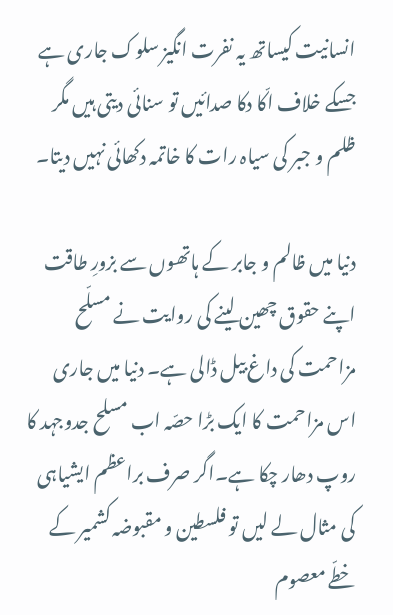انسانیت کیساتھ یہ نفرت انگیز سلوک جاری ہے جسکے خلاف اکّا دکا صدائیں تو سنائی دیتی ہیں مگر ظلم و جبر کی سیاہ رات کا خاتمہ دکھائی نہیں دیتا۔

دنیا میں ظالم و جابر کے ہاتھوں سے بزورِ طاقت اپنے حقوق چھین لینے کی روایت نے مسلّح مزاحمت کی داغ بیل ڈالی ہے۔ دنیا میں جاری اس مزاحمت کا ایک بڑا حصّہ اب مسلح جدوجہد کا روپ دھار چکا ہے۔اگر صرف براعظم ایشیاہی کی مثال لے لیں تو فلسطین و مقبوضہ کشمیر کے خطّے معصوم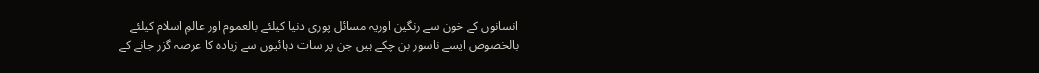انسانوں کے خون سے رنگین اوریہ مسائل پوری دنیا کیلئے بالعموم اور عالمِ اسلام کیلئے بالخصوص ایسے ناسور بن چکے ہیں جن پر سات دہائیوں سے زیادہ کا عرصہ گزر جانے کے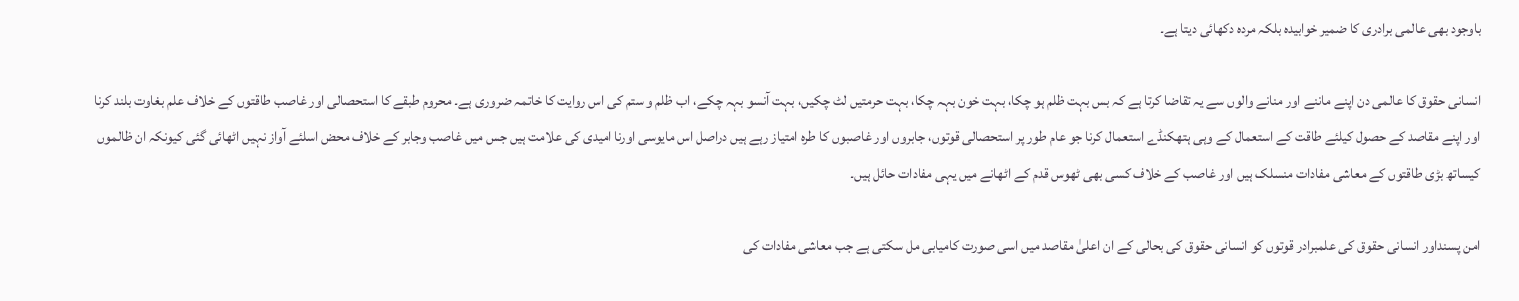باوجود بھی عالمی برادری کا ضمیر خوابیدہ بلکہ مردہ دکھائی دیتا ہے۔

انسانی حقوق کا عالمی دن اپنے ماننے اور منانے والوں سے یہ تقاضا کرتا ہے کہ بس بہت ظلم ہو چکا، بہت خون بہہ چکا، بہت حرمتیں لٹ چکیں، بہت آنسو بہہ چکے، اب ظلم و ستم کی اس روایت کا خاتمہ ضروری ہے۔ محروم طبقے کا استحصالی اور غاصب طاقتوں کے خلاف علم بغاوت بلند کرنا اور اپنے مقاصد کے حصول کیلئے طاقت کے استعمال کے وہی ہتھکنڈے استعمال کرنا جو عام طور پر استحصالی قوتوں، جابروں اور غاصبوں کا طرہ امتیاز رہے ہیں دراصل اس مایوسی اورنا امیدی کی علامت ہیں جس میں غاصب وجابر کے خلاف محض اسلئے آواز نہیں اٹھائی گئی کیونکہ ان ظالموں کیساتھ بڑی طاقتوں کے معاشی مفادات منسلک ہیں اور غاصب کے خلاف کسی بھی ٹھوس قدم کے اٹھانے میں یہی مفادات حائل ہیں۔

امن پسنداور انسانی حقوق کی علمبرادر قوتوں کو انسانی حقوق کی بحالی کے ان اعلیٰ مقاصد میں اسی صورت کامیابی مل سکتی ہے جب معاشی مفادات کی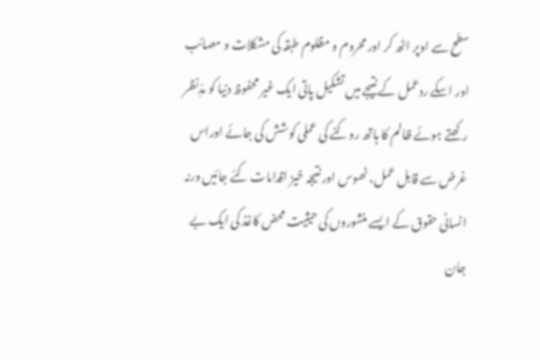سطح سے اوپر اٹھ کر اور محروم و مظلوم طبقہ کی مشکلات و مصائب اور اسکے ردعمل کے نتیجے میں تشکیل پاتی ایک غیر محفوظ دنیا کو مدِّنظر رکھتے ہوئے ظالم کا ہاتھ روکنے کی عملی کوشش کی جائے اوراس غرض سے قابل عمل، ٹھوس اور نتیجہ خیز اقدامات کئے جائیں ورنہ انسانی حقوق کے ایسے منشوروں کی حیثیت محض کاغذ کی ایک بے جان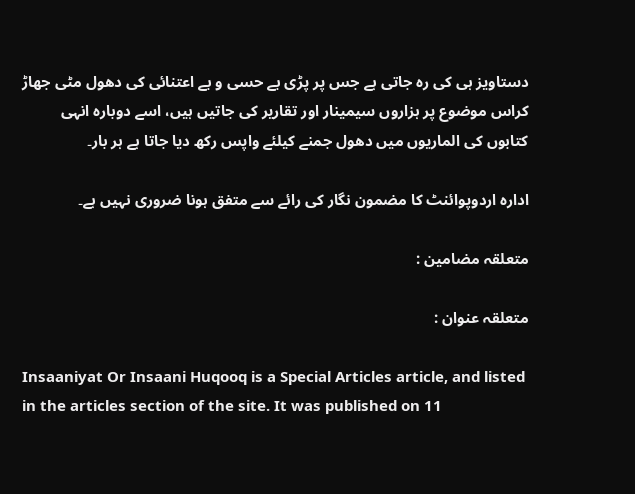دستاویز ہی کی رہ جاتی ہے جس پر پڑی بے حسی و بے اعتنائی کی دھول مٹی جھاڑ کراس موضوع پر ہزاروں سیمینار اور تقاریر کی جاتیں ہیں، اسے دوبارہ انہی کتابوں کی الماریوں میں دھول جمنے کیلئے واپس رکھ دیا جاتا ہے ہر بار۔

ادارہ اردوپوائنٹ کا مضمون نگار کی رائے سے متفق ہونا ضروری نہیں ہے۔

متعلقہ مضامین :

متعلقہ عنوان :

Insaaniyat Or Insaani Huqooq is a Special Articles article, and listed in the articles section of the site. It was published on 11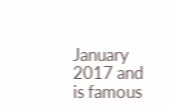January 2017 and is famous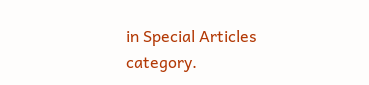in Special Articles category.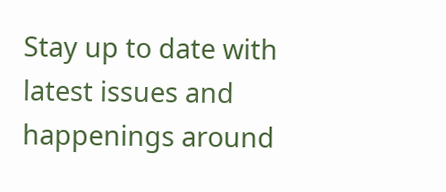Stay up to date with latest issues and happenings around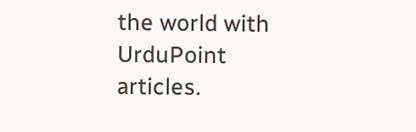the world with UrduPoint articles.